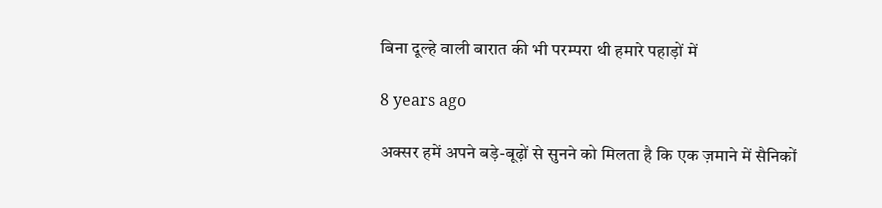बिना दूल्हे वाली बारात की भी परम्परा थी हमारे पहाड़ों में

8 years ago

अक्सर हमें अपने बड़े-बूढ़ों से सुनने को मिलता है कि एक ज़माने में सैनिकों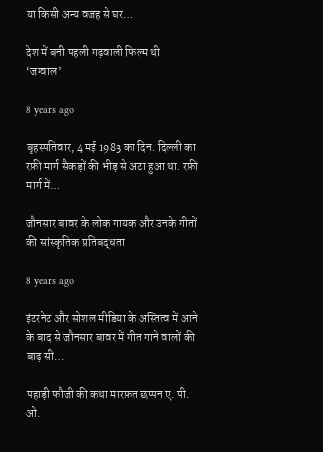या किसी अन्य वजह से घर…

देश में बनी पहली गढ़वाली फिल्म थी ‘जग्वाल’

8 years ago

बृहस्पतिवार, 4 मई 1983 का दिन. दिल्ली का रफ़ी मार्ग सैकड़ों की भीड़ से अटा हुआ था. रफ़ी मार्ग में…

जौनसार बावर के लोक गायक और उनके गीतों की सांस्कृतिक प्रतिबद्धता

8 years ago

इंटरनेट और सोशल मीडिया के अस्तित्व में आने के बाद से जौनसार बावर में गीत गाने वालों की बाढ़ सी…

पहाड़ी फौजी की कथा मारफ़त छप्पन ए. पी. ओ.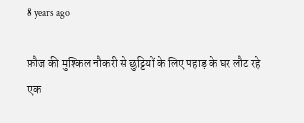8 years ago

फ़ौज की मुश्किल नौकरी से छुट्टियों के लिए पहाड़ के घर लौट रहे एक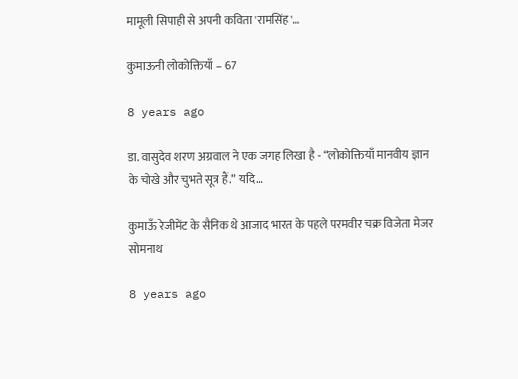मामूली सिपाही से अपनी कविता 'रामसिंह'…

कुमाऊनी लोकोक्तियाँ – 67

8 years ago

डा. वासुदेव शरण अग्रवाल ने एक जगह लिखा है - “लोकोक्तियाँ मानवीय ज्ञान के चोखे और चुभते सूत्र हैं.” यदि…

कुमाऊँ रेजीमेंट के सैनिक थे आजाद भारत के पहले परमवीर चक्र विजेता मेजर सोमनाथ

8 years ago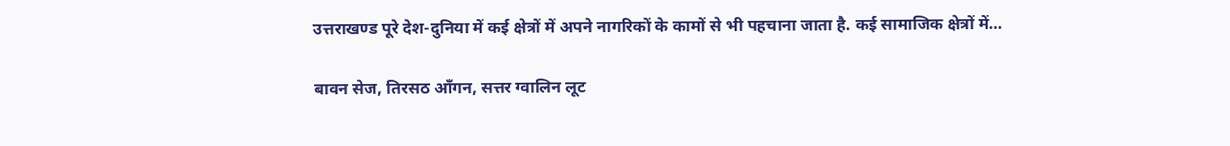उत्तराखण्ड पूरे देश-दुनिया में कई क्षेत्रों में अपने नागरिकों के कामों से भी पहचाना जाता है. कई सामाजिक क्षेत्रों में…

बावन सेज, तिरसठ आँगन, सत्तर ग्वालिन लूट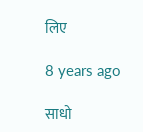लिए

8 years ago

साधो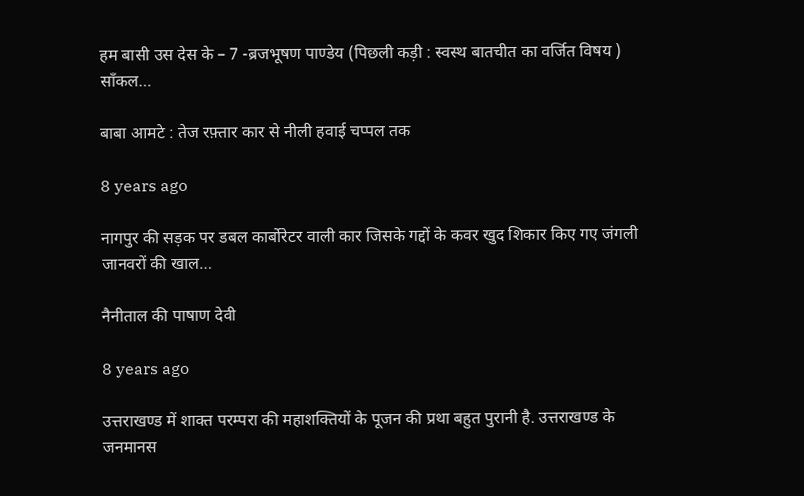हम बासी उस देस के – 7 -ब्रजभूषण पाण्डेय (पिछली कड़ी : स्वस्थ बातचीत का वर्जित विषय ) साँकल…

बाबा आमटे : तेज रफ़्तार कार से नीली हवाई चप्पल तक

8 years ago

नागपुर की सड़क पर डबल कार्बोरेटर वाली कार जिसके गद्दों के कवर खुद शिकार किए गए जंगली जानवरों की खाल…

नैनीताल की पाषाण देवी

8 years ago

उत्तराखण्ड में शाक्त परम्परा की महाशक्तियों के पूजन की प्रथा बहुत पुरानी है. उत्तराखण्ड के जनमानस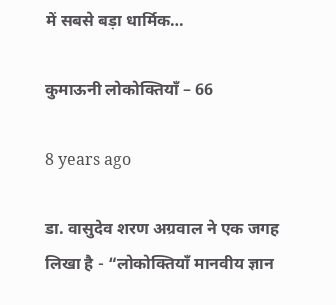में सबसे बड़ा धार्मिक…

कुमाऊनी लोकोक्तियाँ – 66

8 years ago

डा. वासुदेव शरण अग्रवाल ने एक जगह लिखा है - “लोकोक्तियाँ मानवीय ज्ञान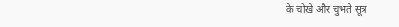के चोखे और चुभते सूत्र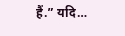हैं.” यदि…